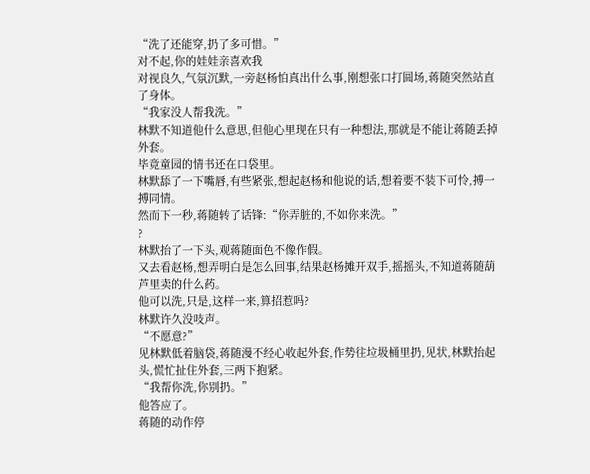“洗了还能穿,扔了多可惜。”
对不起,你的娃娃亲喜欢我
对视良久,气氛沉默,一旁赵杨怕真出什么事,刚想张口打圆场,蒋随突然站直了身体。
“我家没人帮我洗。”
林默不知道他什么意思,但他心里现在只有一种想法,那就是不能让蒋随丢掉外套。
毕竟童园的情书还在口袋里。
林默舔了一下嘴唇,有些紧张,想起赵杨和他说的话,想着要不装下可怜,搏一搏同情。
然而下一秒,蒋随转了话锋:“你弄脏的,不如你来洗。”
?
林默抬了一下头,观蒋随面色不像作假。
又去看赵杨,想弄明白是怎么回事,结果赵杨摊开双手,摇摇头,不知道蒋随葫芦里卖的什么药。
他可以洗,只是,这样一来,算招惹吗?
林默许久没吱声。
“不愿意?”
见林默低着脑袋,蒋随漫不经心收起外套,作势往垃圾桶里扔,见状,林默抬起头,慌忙扯住外套,三两下抱紧。
“我帮你洗,你别扔。”
他答应了。
蒋随的动作停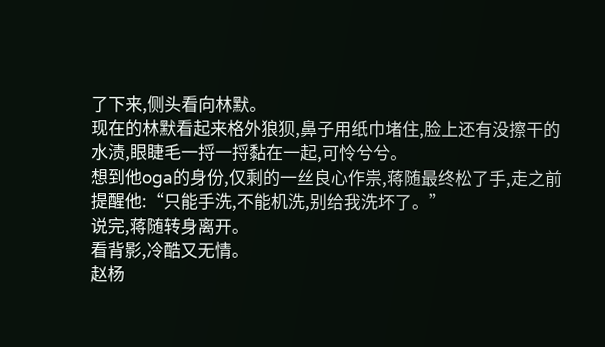了下来,侧头看向林默。
现在的林默看起来格外狼狈,鼻子用纸巾堵住,脸上还有没擦干的水渍,眼睫毛一捋一捋黏在一起,可怜兮兮。
想到他oga的身份,仅剩的一丝良心作祟,蒋随最终松了手,走之前提醒他:“只能手洗,不能机洗,别给我洗坏了。”
说完,蒋随转身离开。
看背影,冷酷又无情。
赵杨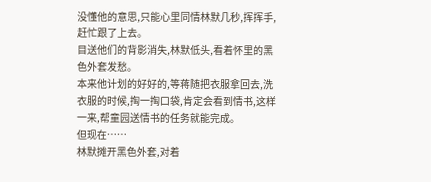没懂他的意思,只能心里同情林默几秒,挥挥手,赶忙跟了上去。
目送他们的背影消失,林默低头,看着怀里的黑色外套发愁。
本来他计划的好好的,等蒋随把衣服拿回去,洗衣服的时候,掏一掏口袋,肯定会看到情书,这样一来,帮童园送情书的任务就能完成。
但现在……
林默摊开黑色外套,对着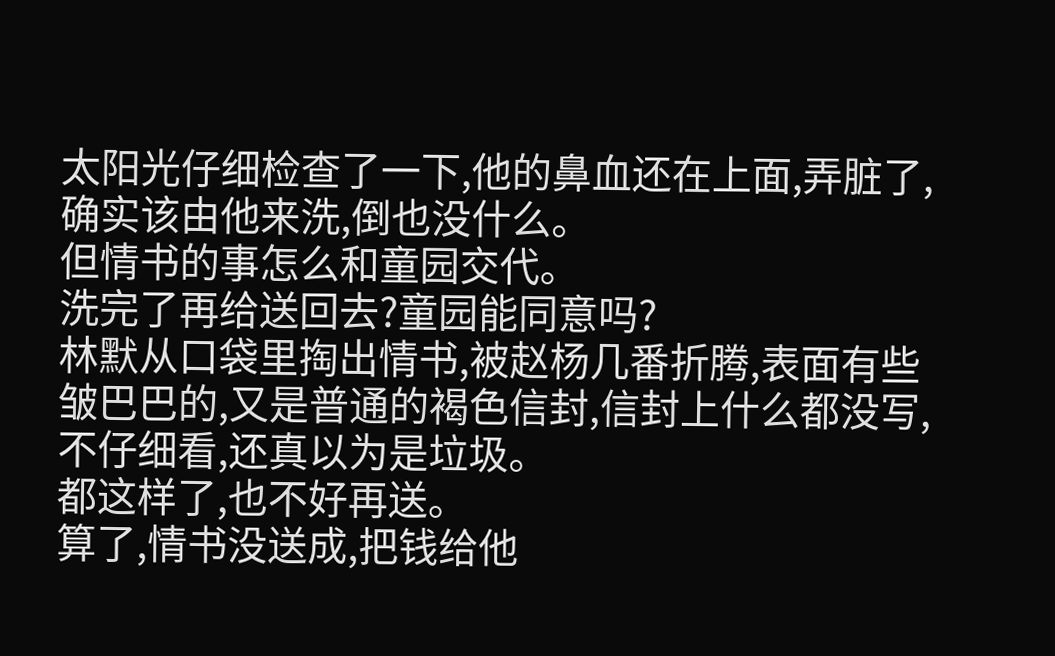太阳光仔细检查了一下,他的鼻血还在上面,弄脏了,确实该由他来洗,倒也没什么。
但情书的事怎么和童园交代。
洗完了再给送回去?童园能同意吗?
林默从口袋里掏出情书,被赵杨几番折腾,表面有些皱巴巴的,又是普通的褐色信封,信封上什么都没写,不仔细看,还真以为是垃圾。
都这样了,也不好再送。
算了,情书没送成,把钱给他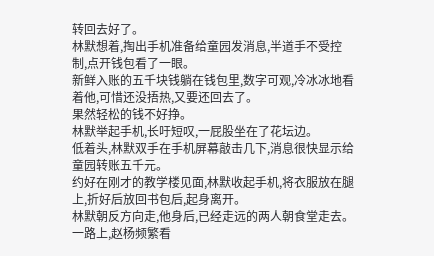转回去好了。
林默想着,掏出手机准备给童园发消息,半道手不受控制,点开钱包看了一眼。
新鲜入账的五千块钱躺在钱包里,数字可观,冷冰冰地看着他,可惜还没捂热,又要还回去了。
果然轻松的钱不好挣。
林默举起手机,长吁短叹,一屁股坐在了花坛边。
低着头,林默双手在手机屏幕敲击几下,消息很快显示给童园转账五千元。
约好在刚才的教学楼见面,林默收起手机,将衣服放在腿上,折好后放回书包后,起身离开。
林默朝反方向走,他身后,已经走远的两人朝食堂走去。
一路上,赵杨频繁看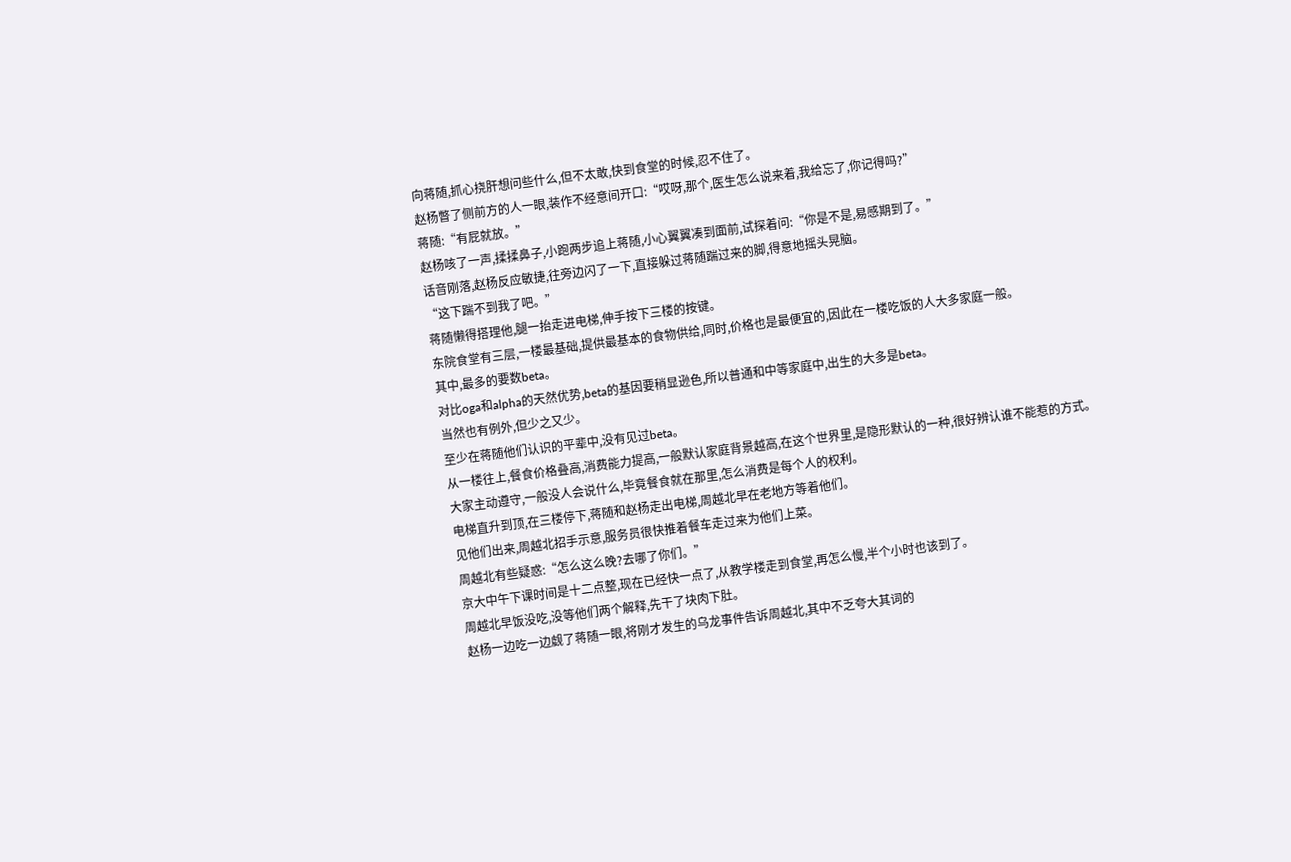向蒋随,抓心挠肝想问些什么,但不太敢,快到食堂的时候,忍不住了。
赵杨瞥了侧前方的人一眼,装作不经意间开口:“哎呀,那个,医生怎么说来着,我给忘了,你记得吗?”
蒋随:“有屁就放。”
赵杨咳了一声,揉揉鼻子,小跑两步追上蒋随,小心翼翼凑到面前,试探着问:“你是不是,易感期到了。”
话音刚落,赵杨反应敏捷,往旁边闪了一下,直接躲过蒋随踹过来的脚,得意地摇头晃脑。
“这下踹不到我了吧。”
蒋随懒得搭理他,腿一抬走进电梯,伸手按下三楼的按键。
东院食堂有三层,一楼最基础,提供最基本的食物供给,同时,价格也是最便宜的,因此在一楼吃饭的人大多家庭一般。
其中,最多的要数beta。
对比oga和alpha的天然优势,beta的基因要稍显逊色,所以普通和中等家庭中,出生的大多是beta。
当然也有例外,但少之又少。
至少在蒋随他们认识的平辈中,没有见过beta。
从一楼往上,餐食价格叠高,消费能力提高,一般默认家庭背景越高,在这个世界里,是隐形默认的一种,很好辨认谁不能惹的方式。
大家主动遵守,一般没人会说什么,毕竟餐食就在那里,怎么消费是每个人的权利。
电梯直升到顶,在三楼停下,蒋随和赵杨走出电梯,周越北早在老地方等着他们。
见他们出来,周越北招手示意,服务员很快推着餐车走过来为他们上菜。
周越北有些疑惑:“怎么这么晚?去哪了你们。”
京大中午下课时间是十二点整,现在已经快一点了,从教学楼走到食堂,再怎么慢,半个小时也该到了。
周越北早饭没吃,没等他们两个解释,先干了块肉下肚。
赵杨一边吃一边觑了蒋随一眼,将刚才发生的乌龙事件告诉周越北,其中不乏夸大其词的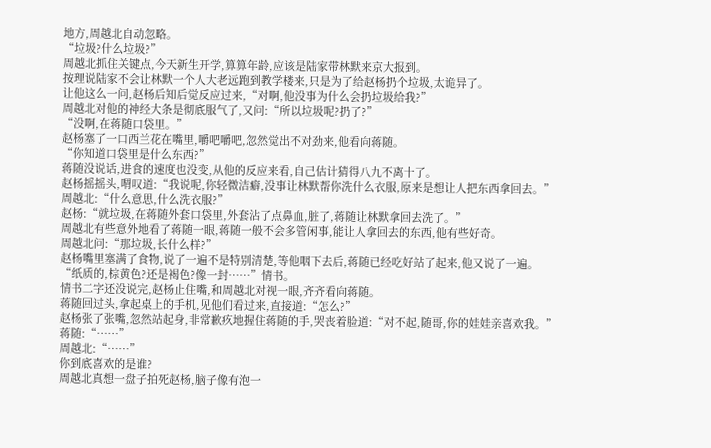地方,周越北自动忽略。
“垃圾?什么垃圾?”
周越北抓住关键点,今天新生开学,算算年龄,应该是陆家带林默来京大报到。
按理说陆家不会让林默一个人大老远跑到教学楼来,只是为了给赵杨扔个垃圾,太诡异了。
让他这么一问,赵杨后知后觉反应过来,“对啊,他没事为什么会扔垃圾给我?”
周越北对他的神经大条是彻底服气了,又问:“所以垃圾呢?扔了?”
“没啊,在蒋随口袋里。”
赵杨塞了一口西兰花在嘴里,嚼吧嚼吧,忽然觉出不对劲来,他看向蒋随。
“你知道口袋里是什么东西?”
蒋随没说话,进食的速度也没变,从他的反应来看,自己估计猜得八九不离十了。
赵杨摇摇头,喟叹道:“我说呢,你轻微洁癖,没事让林默帮你洗什么衣服,原来是想让人把东西拿回去。”
周越北:“什么意思,什么洗衣服?”
赵杨:“就垃圾,在蒋随外套口袋里,外套沾了点鼻血,脏了,蒋随让林默拿回去洗了。”
周越北有些意外地看了蒋随一眼,蒋随一般不会多管闲事,能让人拿回去的东西,他有些好奇。
周越北问:“那垃圾,长什么样?”
赵杨嘴里塞满了食物,说了一遍不是特别清楚,等他咽下去后,蒋随已经吃好站了起来,他又说了一遍。
“纸质的,棕黄色?还是褐色?像一封……”情书。
情书二字还没说完,赵杨止住嘴,和周越北对视一眼,齐齐看向蒋随。
蒋随回过头,拿起桌上的手机,见他们看过来,直接道:“怎么?”
赵杨张了张嘴,忽然站起身,非常歉疚地握住蒋随的手,哭丧着脸道:“对不起,随哥,你的娃娃亲喜欢我。”
蒋随:“……”
周越北:“……”
你到底喜欢的是谁?
周越北真想一盘子拍死赵杨,脑子像有泡一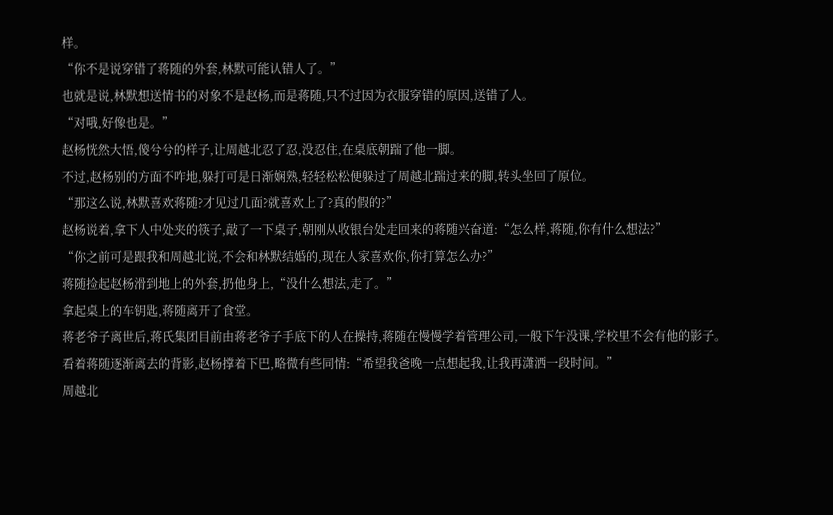样。
“你不是说穿错了蒋随的外套,林默可能认错人了。”
也就是说,林默想送情书的对象不是赵杨,而是蒋随,只不过因为衣服穿错的原因,送错了人。
“对哦,好像也是。”
赵杨恍然大悟,傻兮兮的样子,让周越北忍了忍,没忍住,在桌底朝踹了他一脚。
不过,赵杨别的方面不咋地,躲打可是日渐娴熟,轻轻松松便躲过了周越北踹过来的脚,转头坐回了原位。
“那这么说,林默喜欢蒋随?才见过几面?就喜欢上了?真的假的?”
赵杨说着,拿下人中处夹的筷子,敲了一下桌子,朝刚从收银台处走回来的蒋随兴奋道:“怎么样,蒋随,你有什么想法?”
“你之前可是跟我和周越北说,不会和林默结婚的,现在人家喜欢你,你打算怎么办?”
蒋随捡起赵杨滑到地上的外套,扔他身上,“没什么想法,走了。”
拿起桌上的车钥匙,蒋随离开了食堂。
蒋老爷子离世后,蒋氏集团目前由蒋老爷子手底下的人在操持,蒋随在慢慢学着管理公司,一般下午没课,学校里不会有他的影子。
看着蒋随逐渐离去的背影,赵杨撑着下巴,略微有些同情:“希望我爸晚一点想起我,让我再潇洒一段时间。”
周越北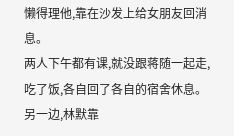懒得理他,靠在沙发上给女朋友回消息。
两人下午都有课,就没跟蒋随一起走,吃了饭,各自回了各自的宿舍休息。
另一边,林默靠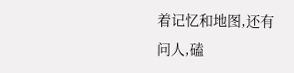着记忆和地图,还有问人,磕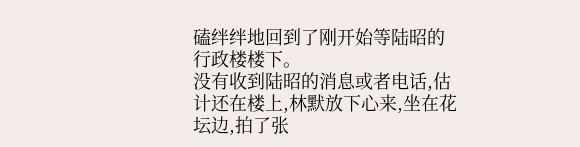磕绊绊地回到了刚开始等陆昭的行政楼楼下。
没有收到陆昭的消息或者电话,估计还在楼上,林默放下心来,坐在花坛边,拍了张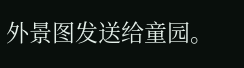外景图发送给童园。